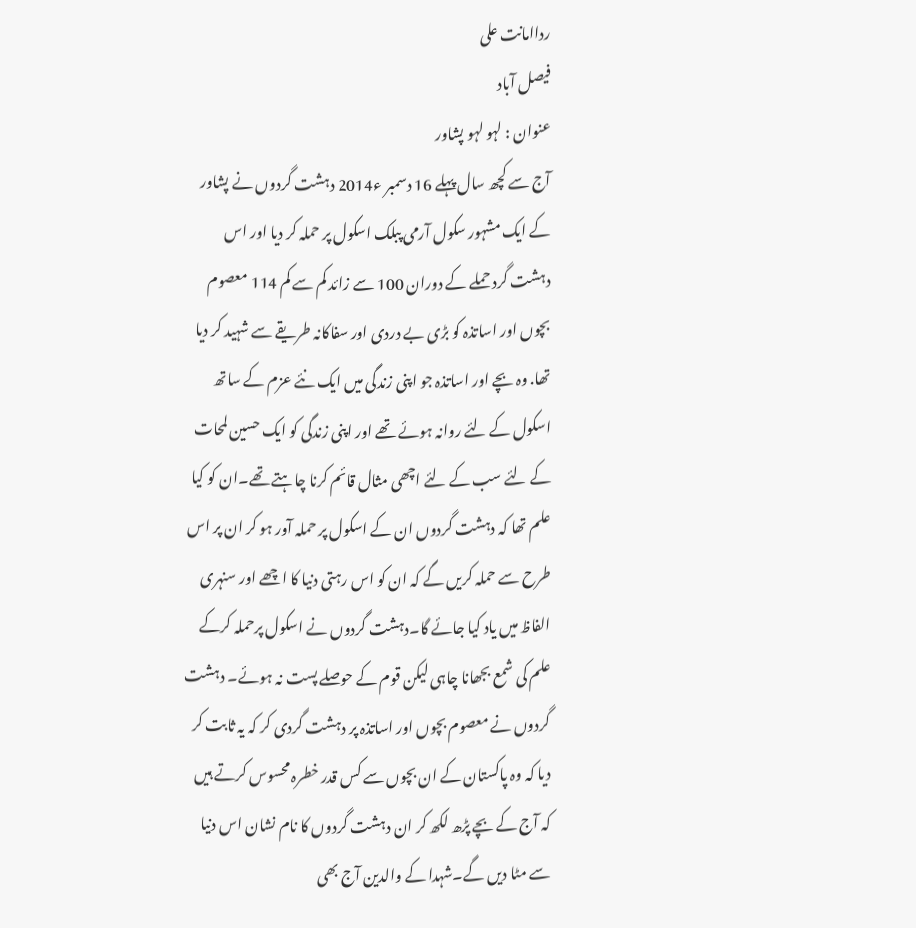رداامانت علی
فیصل آباد
عنوان : لہو لہو پشاور
آج سے کچھ سال پہلے 16 دسمبر ء2014 دہشت گردوں نے پشاور کے ایک مشہور سکول آرمی پبلک اسکول پر حملہ کر دیا اور اس دہشت گرد حملے کے دوران 100 سے زائد کم سے کم 114 معصوم بچوں اور اساتذہ کو بڑی بے دردی اور سفاکانہ طریقے سے شہید کر دیا تھا. وہ بچے اور اساتذہ جو اپنی زندگی میں ایک نئے عزم کے ساتھ اسکول کے لئے روانہ ہوئے تھے اور اپنی زندگی کو ایک حسین لمحات کے لئے سب کے لئے اچھی مثال قائم کرنا چاہتے تھے۔ان کو کیا علم تھا کہ دہشت گردوں ان کے اسکول پر حملہ آور ہو کر ان پر اس طرح سے حملہ کریں گے کہ ان کو اس رہتی دنیا کا اچھے اور سنہری الفاظ میں یاد کیا جائے گا۔دہشت گردوں نے اسکول پرحملہ کرکے علم کی شمع بجھانا چاہی لیکن قوم کے حوصلے پست نہ ہوئے۔ دہشت گردوں نے معصوم بچوں اور اساتذہ پر دہشت گردی کر کہ یہ ثابت کر دیا کہ وہ پاکستان کے ان بچوں سے کس قدر خطرہ محسوس کرتے ہیں کہ آج کے بچے پڑھ لکھ کر ان دہشت گردوں کا نام نشان اس دنیا سے مٹا دیں گے۔شہدا کے والدین آج بھی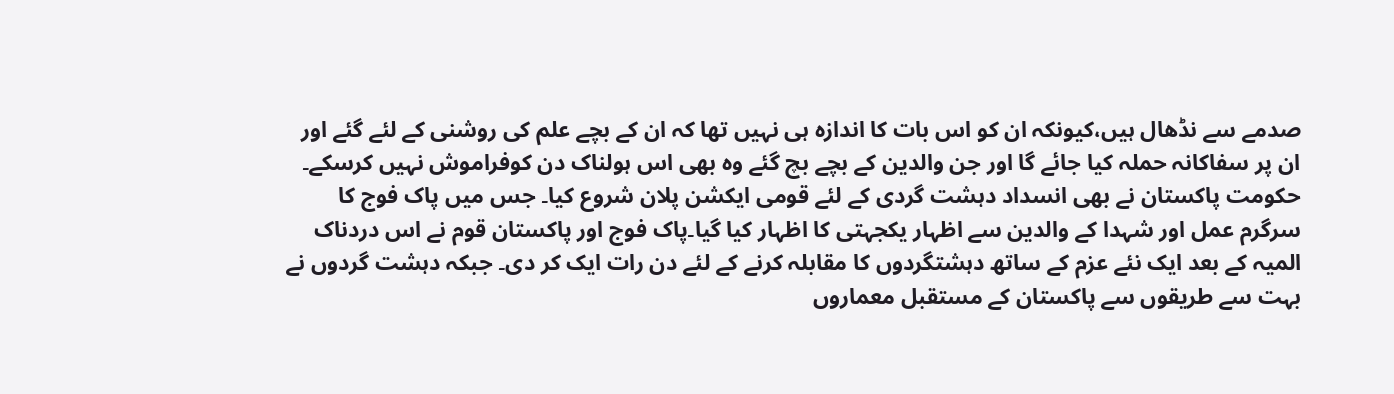صدمے سے نڈھال ہیں،کیونکہ ان کو اس بات کا اندازہ ہی نہیں تھا کہ ان کے بچے علم کی روشنی کے لئے گئے اور ان پر سفاکانہ حملہ کیا جائے گا اور جن والدین کے بچے بچ گئے وہ بھی اس ہولناک دن کوفراموش نہیں کرسکے۔
حکومت پاکستان نے بھی انسداد دہشت گردی کے لئے قومی ایکشن پلان شروع کیا۔ جس میں پاک فوج کا سرگرم عمل اور شہدا کے والدین سے اظہار یکجہتی کا اظہار کیا گیا۔پاک فوج اور پاکستان قوم نے اس دردناک المیہ کے بعد ایک نئے عزم کے ساتھ دہشتگردوں کا مقابلہ کرنے کے لئے دن رات ایک کر دی۔ جبکہ دہشت گردوں نے بہت سے طریقوں سے پاکستان کے مستقبل معماروں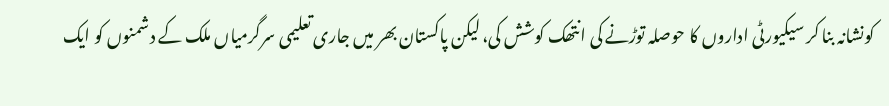کونشانہ بنا کر سیکیورٹی اداروں کا حوصلہ توڑنے کی انتھک کوشش کی، لیکن پاکستان بھر میں جاری تعلیمی سرگرمیاں ملک کے دشمنوں کو ایک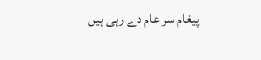پیغام سر عام دے رہی ہیں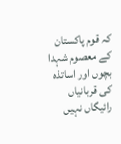کہ قوم پاکستان کے معصوم شہدا بچوں اور اساتذہ کی قربانیاں رائیگاں نہیں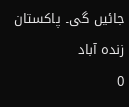جائیں گی۔ پاکستان زندہ آباد
0